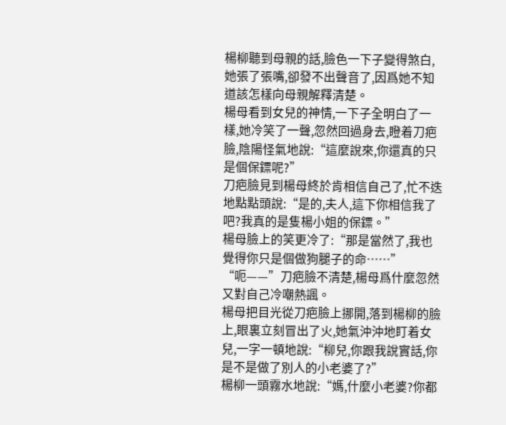楊柳聽到母親的話,臉色一下子變得煞白,她張了張嘴,卻發不出聲音了,因爲她不知道該怎樣向母親解釋清楚。
楊母看到女兒的神情,一下子全明白了一樣,她冷笑了一聲,忽然回過身去,瞪着刀疤臉,陰陽怪氣地說:“這麼說來,你還真的只是個保鏢呢?”
刀疤臉見到楊母終於肯相信自己了,忙不迭地點點頭說:“是的,夫人,這下你相信我了吧?我真的是隻楊小姐的保鏢。”
楊母臉上的笑更冷了:“那是當然了,我也覺得你只是個做狗腿子的命……”
“呃——”刀疤臉不清楚,楊母爲什麼忽然又對自己冷嘲熱諷。
楊母把目光從刀疤臉上挪開,落到楊柳的臉上,眼裏立刻冒出了火,她氣沖沖地盯着女兒,一字一頓地說:“柳兒,你跟我說實話,你是不是做了別人的小老婆了?”
楊柳一頭霧水地說:“媽,什麼小老婆?你都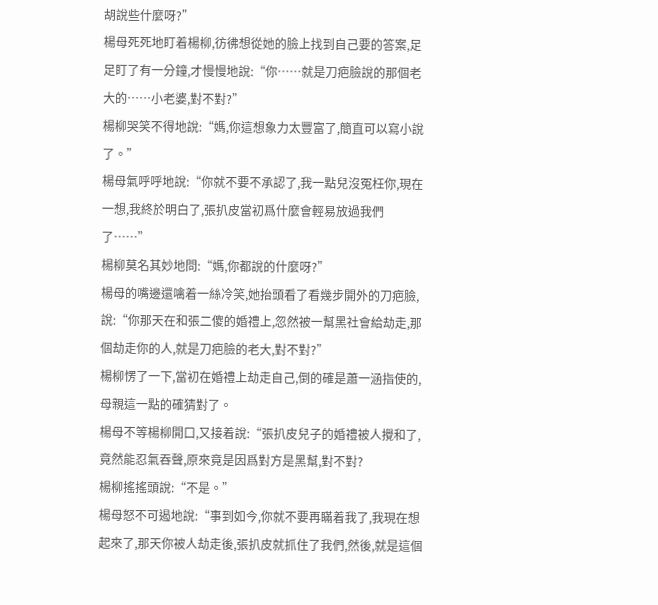胡說些什麼呀?”
楊母死死地盯着楊柳,彷彿想從她的臉上找到自己要的答案,足足盯了有一分鐘,才慢慢地說:“你……就是刀疤臉說的那個老大的……小老婆,對不對?”
楊柳哭笑不得地說:“媽,你這想象力太豐富了,簡直可以寫小說了。”
楊母氣呼呼地說:“你就不要不承認了,我一點兒沒冤枉你,現在一想,我終於明白了,張扒皮當初爲什麼會輕易放過我們了……”
楊柳莫名其妙地問:“媽,你都說的什麼呀?”
楊母的嘴邊還噙着一絲冷笑,她抬頭看了看幾步開外的刀疤臉,說:“你那天在和張二傻的婚禮上,忽然被一幫黑社會給劫走,那個劫走你的人,就是刀疤臉的老大,對不對?”
楊柳愣了一下,當初在婚禮上劫走自己,倒的確是蕭一涵指使的,母親這一點的確猜對了。
楊母不等楊柳開口,又接着說:“張扒皮兒子的婚禮被人攪和了,竟然能忍氣吞聲,原來竟是因爲對方是黑幫,對不對?
楊柳搖搖頭說:“不是。”
楊母怒不可遏地說:“事到如今,你就不要再瞞着我了,我現在想起來了,那天你被人劫走後,張扒皮就抓住了我們,然後,就是這個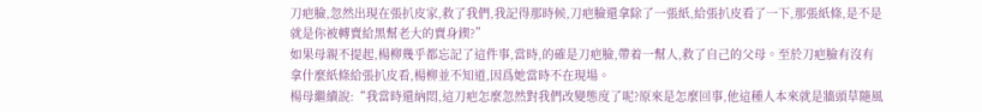刀疤臉,忽然出現在張扒皮家,救了我們,我記得那時候,刀疤臉還拿除了一張紙,給張扒皮看了一下,那張紙條,是不是就是你被轉賣給黑幫老大的賣身鍥?”
如果母親不提起,楊柳幾乎都忘記了這件事,當時,的確是刀疤臉,帶着一幫人,救了自己的父母。至於刀疤臉有沒有拿什麼紙條給張扒皮看,楊柳並不知道,因爲她當時不在現場。
楊母繼續說:“我當時還納悶,這刀疤怎麼忽然對我們改變態度了呢?原來是怎麼回事,他這種人本來就是牆頭草隨風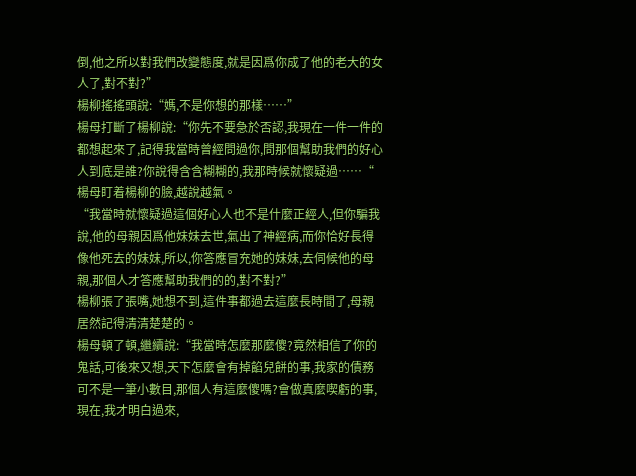倒,他之所以對我們改變態度,就是因爲你成了他的老大的女人了,對不對?”
楊柳搖搖頭說:“媽,不是你想的那樣……”
楊母打斷了楊柳說:“你先不要急於否認,我現在一件一件的都想起來了,記得我當時曾經問過你,問那個幫助我們的好心人到底是誰?你說得含含糊糊的,我那時候就懷疑過……“
楊母盯着楊柳的臉,越說越氣。
“我當時就懷疑過這個好心人也不是什麼正經人,但你騙我說,他的母親因爲他妹妹去世,氣出了神經病,而你恰好長得像他死去的妹妹,所以,你答應冒充她的妹妹,去伺候他的母親,那個人才答應幫助我們的的,對不對?”
楊柳張了張嘴,她想不到,這件事都過去這麼長時間了,母親居然記得清清楚楚的。
楊母頓了頓,繼續說:“我當時怎麼那麼傻?竟然相信了你的鬼話,可後來又想,天下怎麼會有掉餡兒餅的事,我家的債務可不是一筆小數目,那個人有這麼傻嗎?會做真麼喫虧的事,現在,我才明白過來,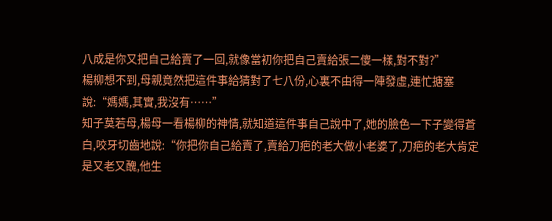八成是你又把自己給賣了一回,就像當初你把自己賣給張二傻一樣,對不對?”
楊柳想不到,母親竟然把這件事給猜對了七八份,心裏不由得一陣發虛,連忙搪塞說:“媽媽,其實,我沒有……”
知子莫若母,楊母一看楊柳的神情,就知道這件事自己說中了,她的臉色一下子變得蒼白,咬牙切齒地說:“你把你自己給賣了,賣給刀疤的老大做小老婆了,刀疤的老大肯定是又老又醜,他生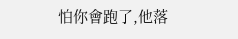怕你會跑了,他落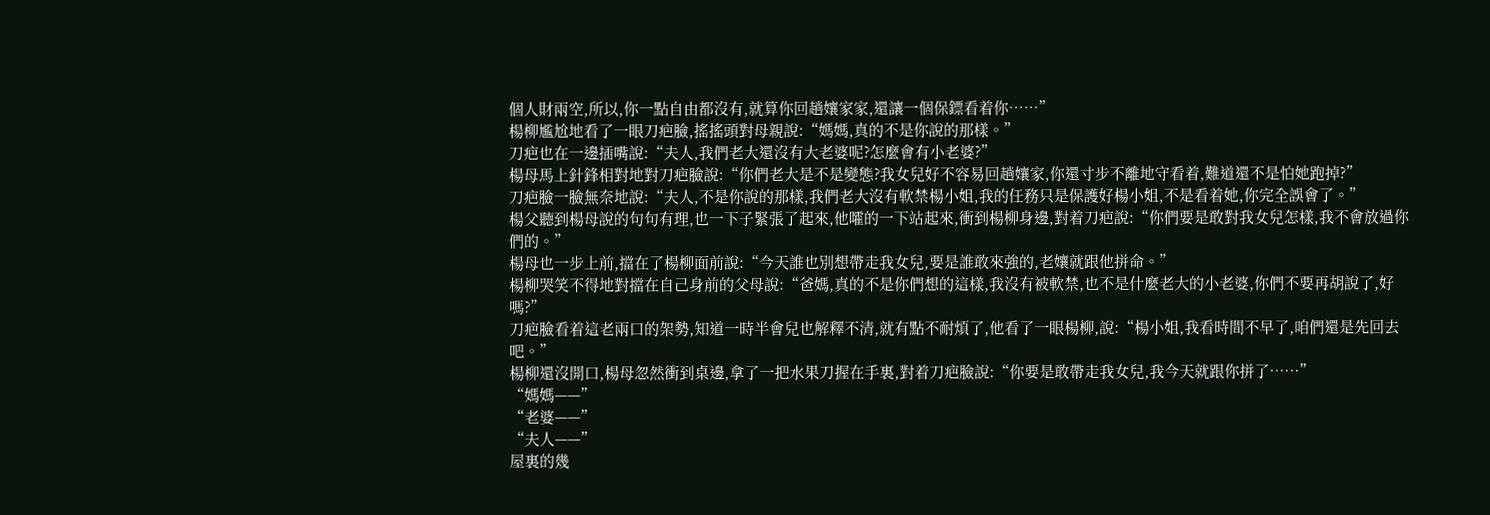個人財兩空,所以,你一點自由都沒有,就算你回趟孃家家,還讓一個保鏢看着你……”
楊柳尷尬地看了一眼刀疤臉,搖搖頭對母親說:“媽媽,真的不是你說的那樣。”
刀疤也在一邊插嘴說:“夫人,我們老大還沒有大老婆呢?怎麼會有小老婆?”
楊母馬上針鋒相對地對刀疤臉說:“你們老大是不是變態?我女兒好不容易回趟孃家,你還寸步不離地守看着,難道還不是怕她跑掉?”
刀疤臉一臉無奈地說:“夫人,不是你說的那樣,我們老大沒有軟禁楊小姐,我的任務只是保護好楊小姐,不是看着她,你完全誤會了。”
楊父聽到楊母說的句句有理,也一下子緊張了起來,他嚯的一下站起來,衝到楊柳身邊,對着刀疤說:“你們要是敢對我女兒怎樣,我不會放過你們的。”
楊母也一步上前,擋在了楊柳面前說:“今天誰也別想帶走我女兒,要是誰敢來強的,老孃就跟他拼命。”
楊柳哭笑不得地對擋在自己身前的父母說:“爸媽,真的不是你們想的這樣,我沒有被軟禁,也不是什麼老大的小老婆,你們不要再胡說了,好嗎?”
刀疤臉看着這老兩口的架勢,知道一時半會兒也解釋不清,就有點不耐煩了,他看了一眼楊柳,說:“楊小姐,我看時間不早了,咱們還是先回去吧。”
楊柳還沒開口,楊母忽然衝到桌邊,拿了一把水果刀握在手裏,對着刀疤臉說:“你要是敢帶走我女兒,我今天就跟你拼了……”
“媽媽——”
“老婆——”
“夫人——”
屋裏的幾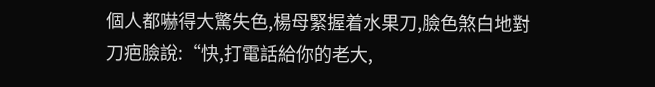個人都嚇得大驚失色,楊母緊握着水果刀,臉色煞白地對刀疤臉說:“快,打電話給你的老大,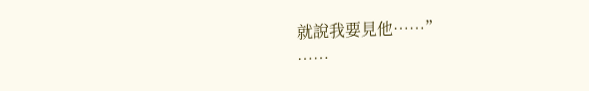就說我要見他……”
……